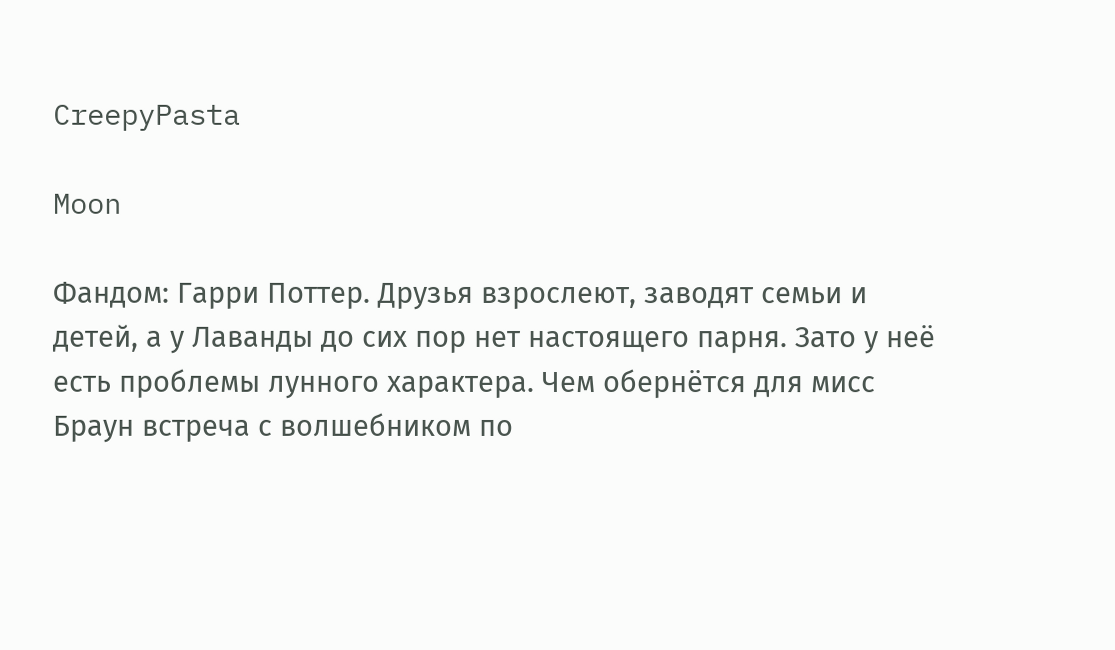CreepyPasta

Moon

Фандом: Гарри Поттер. Друзья взрослеют, заводят семьи и детей, а у Лаванды до сих пор нет настоящего парня. Зато у неё есть проблемы лунного характера. Чем обернётся для мисс Браун встреча с волшебником по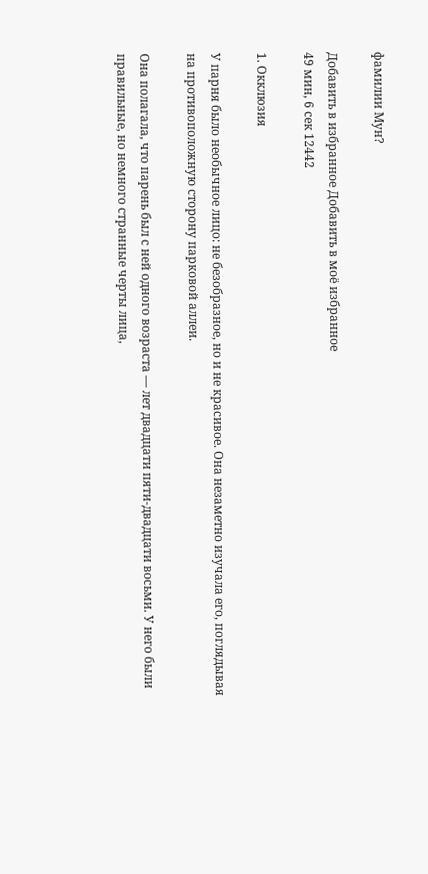фамилии Мун?

Добавить в избранное Добавить в моё избранное
49 мин, 6 сек 12442

1. Окклюзия

У парня было необычное лицо: не безобразное, но и не красивое. Она незаметно изучала его, поглядывая на противоположную сторону парковой аллеи.

Она полагала, что парень был с ней одного возраста — лет двадцати пяти-двадцати восьми. У него были правильные, но немного странные черты лица,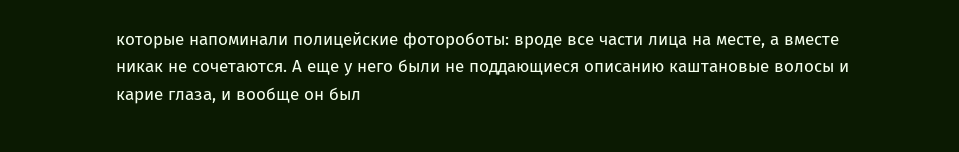которые напоминали полицейские фотороботы: вроде все части лица на месте, а вместе никак не сочетаются. А еще у него были не поддающиеся описанию каштановые волосы и карие глаза, и вообще он был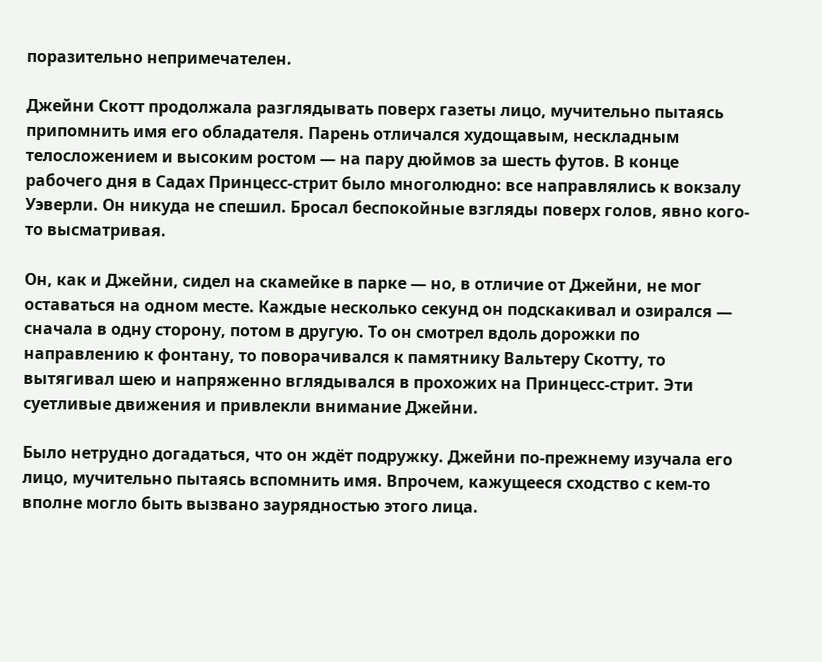поразительно непримечателен.

Джейни Скотт продолжала разглядывать поверх газеты лицо, мучительно пытаясь припомнить имя его обладателя. Парень отличался худощавым, нескладным телосложением и высоким ростом — на пару дюймов за шесть футов. В конце рабочего дня в Садах Принцесс-стрит было многолюдно: все направлялись к вокзалу Уэверли. Он никуда не спешил. Бросал беспокойные взгляды поверх голов, явно кого-то высматривая.

Он, как и Джейни, сидел на скамейке в парке — но, в отличие от Джейни, не мог оставаться на одном месте. Каждые несколько секунд он подскакивал и озирался — сначала в одну сторону, потом в другую. То он смотрел вдоль дорожки по направлению к фонтану, то поворачивался к памятнику Вальтеру Скотту, то вытягивал шею и напряженно вглядывался в прохожих на Принцесс-стрит. Эти суетливые движения и привлекли внимание Джейни.

Было нетрудно догадаться, что он ждёт подружку. Джейни по-прежнему изучала его лицо, мучительно пытаясь вспомнить имя. Впрочем, кажущееся сходство с кем-то вполне могло быть вызвано заурядностью этого лица.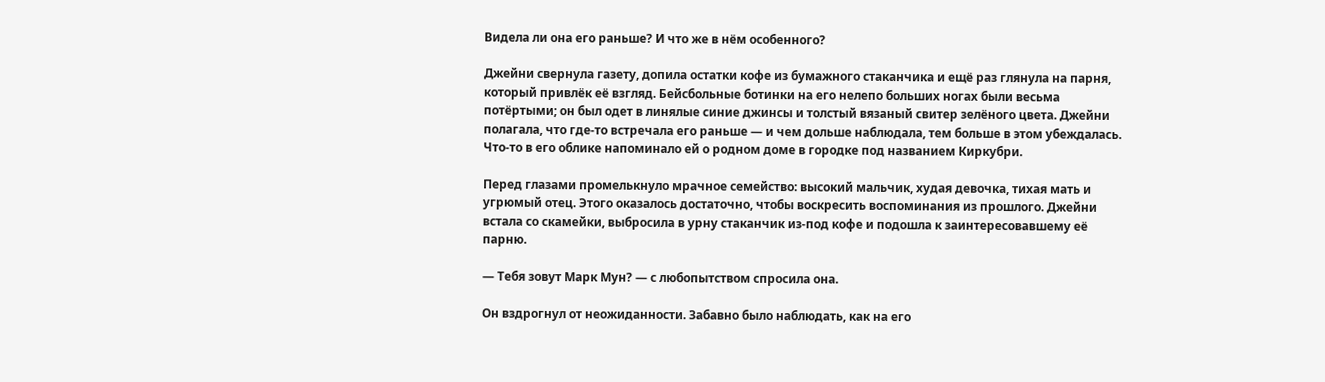Видела ли она его раньше? И что же в нём особенного?

Джейни свернула газету, допила остатки кофе из бумажного стаканчика и ещё раз глянула на парня, который привлёк её взгляд. Бейсбольные ботинки на его нелепо больших ногах были весьма потёртыми; он был одет в линялые синие джинсы и толстый вязаный свитер зелёного цвета. Джейни полагала, что где-то встречала его раньше — и чем дольше наблюдала, тем больше в этом убеждалась. Что-то в его облике напоминало ей о родном доме в городке под названием Киркубри.

Перед глазами промелькнуло мрачное семейство: высокий мальчик, худая девочка, тихая мать и угрюмый отец. Этого оказалось достаточно, чтобы воскресить воспоминания из прошлого. Джейни встала со скамейки, выбросила в урну стаканчик из-под кофе и подошла к заинтересовавшему её парню.

— Тебя зовут Марк Мун? — с любопытством спросила она.

Он вздрогнул от неожиданности. Забавно было наблюдать, как на его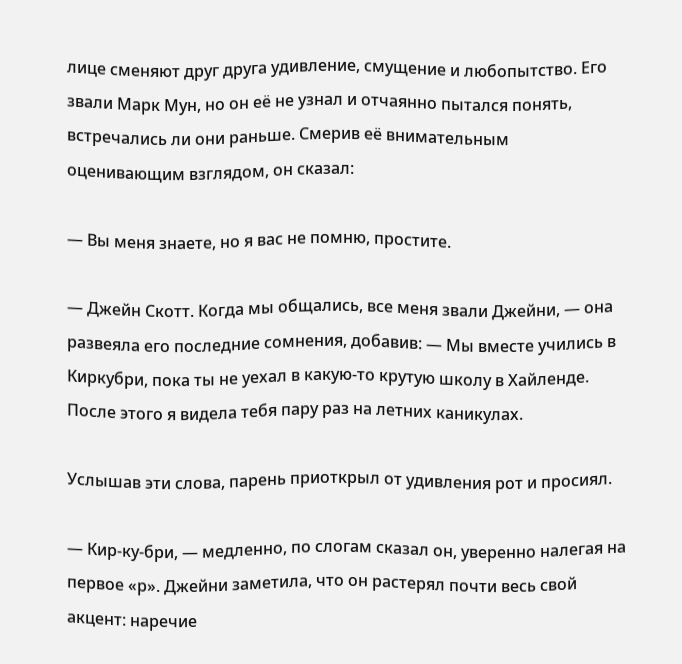лице сменяют друг друга удивление, смущение и любопытство. Его звали Марк Мун, но он её не узнал и отчаянно пытался понять, встречались ли они раньше. Смерив её внимательным оценивающим взглядом, он сказал:

— Вы меня знаете, но я вас не помню, простите.

— Джейн Скотт. Когда мы общались, все меня звали Джейни, — она развеяла его последние сомнения, добавив: — Мы вместе учились в Киркубри, пока ты не уехал в какую-то крутую школу в Хайленде. После этого я видела тебя пару раз на летних каникулах.

Услышав эти слова, парень приоткрыл от удивления рот и просиял.

— Кир-ку-бри, — медленно, по слогам сказал он, уверенно налегая на первое «р». Джейни заметила, что он растерял почти весь свой акцент: наречие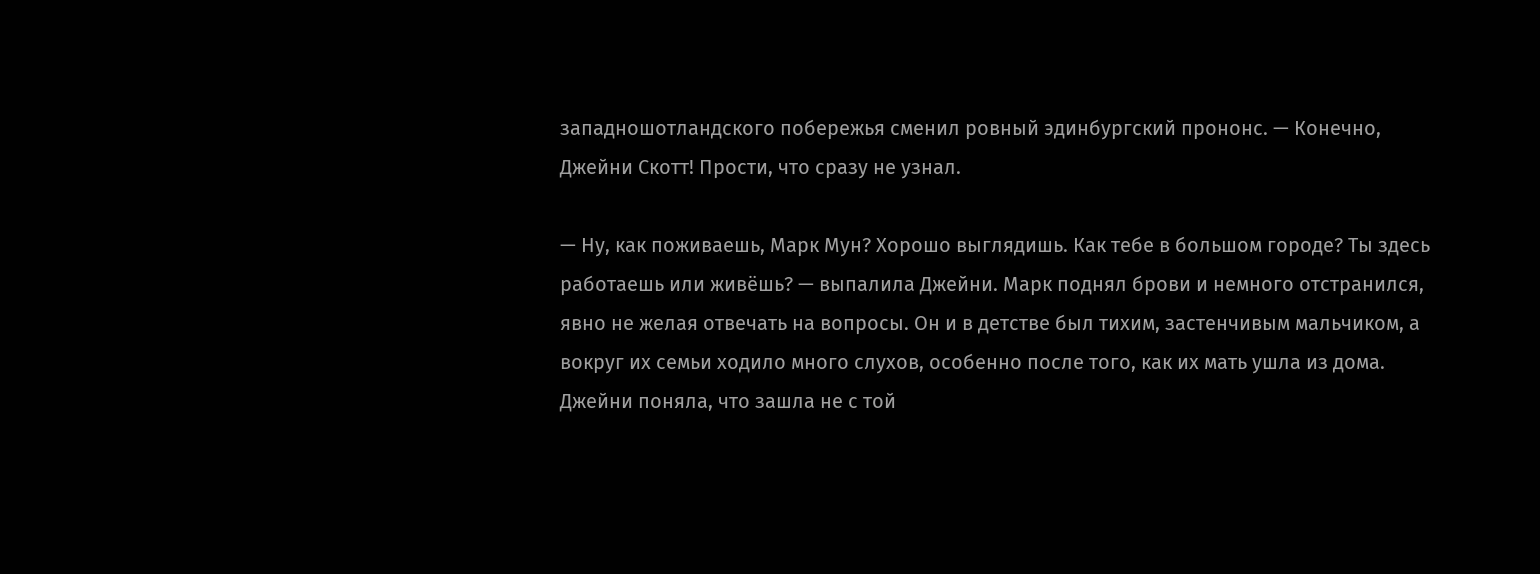западношотландского побережья сменил ровный эдинбургский прононс. — Конечно, Джейни Скотт! Прости, что сразу не узнал.

— Ну, как поживаешь, Марк Мун? Хорошо выглядишь. Как тебе в большом городе? Ты здесь работаешь или живёшь? — выпалила Джейни. Марк поднял брови и немного отстранился, явно не желая отвечать на вопросы. Он и в детстве был тихим, застенчивым мальчиком, а вокруг их семьи ходило много слухов, особенно после того, как их мать ушла из дома. Джейни поняла, что зашла не с той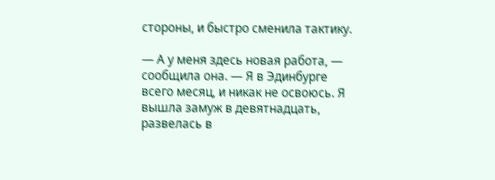стороны, и быстро сменила тактику.

— А у меня здесь новая работа, — сообщила она. — Я в Эдинбурге всего месяц, и никак не освоюсь. Я вышла замуж в девятнадцать, развелась в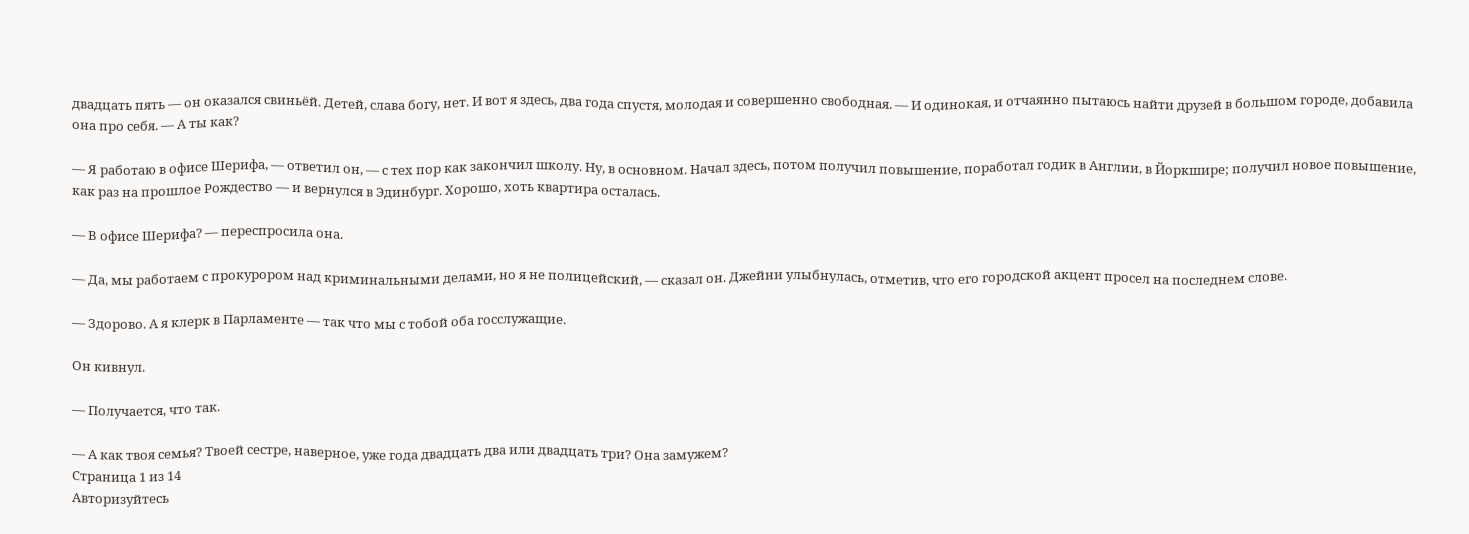двадцать пять — он оказался свиньёй. Детей, слава богу, нет. И вот я здесь, два года спустя, молодая и совершенно свободная. — И одинокая, и отчаянно пытаюсь найти друзей в большом городе, добавила она про себя. — А ты как?

— Я работаю в офисе Шерифа, — ответил он, — с тех пор как закончил школу. Ну, в основном. Начал здесь, потом получил повышение, поработал годик в Англии, в Йоркшире; получил новое повышение, как раз на прошлое Рождество — и вернулся в Эдинбург. Хорошо, хоть квартира осталась.

— В офисе Шерифа? — переспросила она.

— Да, мы работаем с прокурором над криминальными делами, но я не полицейский, — сказал он. Джейни улыбнулась, отметив, что его городской акцент просел на последнем слове.

— Здорово. А я клерк в Парламенте — так что мы с тобой оба госслужащие.

Он кивнул.

— Получается, что так.

— А как твоя семья? Твоей сестре, наверное, уже года двадцать два или двадцать три? Она замужем?
Страница 1 из 14
Авторизуйтесь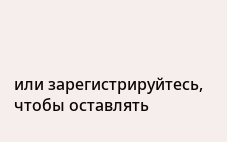или зарегистрируйтесь, чтобы оставлять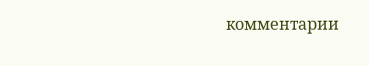комментарии